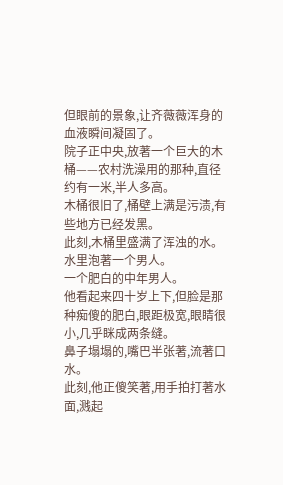但眼前的景象,让齐薇薇浑身的血液瞬间凝固了。
院子正中央,放著一个巨大的木桶——农村洗澡用的那种,直径约有一米,半人多高。
木桶很旧了,桶壁上满是污渍,有些地方已经发黑。
此刻,木桶里盛满了浑浊的水。
水里泡著一个男人。
一个肥白的中年男人。
他看起来四十岁上下,但脸是那种痴傻的肥白,眼距极宽,眼睛很小,几乎眯成两条缝。
鼻子塌塌的,嘴巴半张著,流著口水。
此刻,他正傻笑著,用手拍打著水面,溅起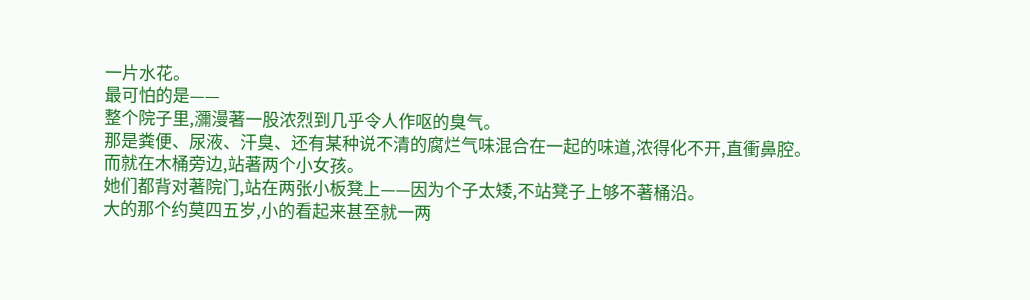一片水花。
最可怕的是——
整个院子里,瀰漫著一股浓烈到几乎令人作呕的臭气。
那是粪便、尿液、汗臭、还有某种说不清的腐烂气味混合在一起的味道,浓得化不开,直衝鼻腔。
而就在木桶旁边,站著两个小女孩。
她们都背对著院门,站在两张小板凳上——因为个子太矮,不站凳子上够不著桶沿。
大的那个约莫四五岁,小的看起来甚至就一两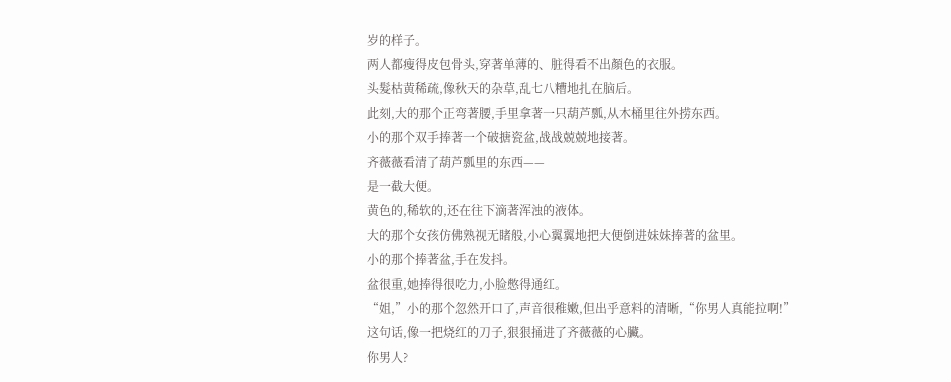岁的样子。
两人都瘦得皮包骨头,穿著单薄的、脏得看不出顏色的衣服。
头髮枯黄稀疏,像秋天的杂草,乱七八糟地扎在脑后。
此刻,大的那个正弯著腰,手里拿著一只葫芦瓢,从木桶里往外捞东西。
小的那个双手捧著一个破搪瓷盆,战战兢兢地接著。
齐薇薇看清了葫芦瓢里的东西——
是一截大便。
黄色的,稀软的,还在往下滴著浑浊的液体。
大的那个女孩仿佛熟视无睹般,小心翼翼地把大便倒进妹妹捧著的盆里。
小的那个捧著盆,手在发抖。
盆很重,她捧得很吃力,小脸憋得通红。
“姐,”小的那个忽然开口了,声音很稚嫩,但出乎意料的清晰,“你男人真能拉啊!”
这句话,像一把烧红的刀子,狠狠捅进了齐薇薇的心臟。
你男人?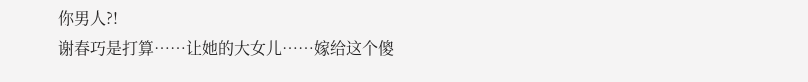你男人?!
谢春巧是打算……让她的大女儿……嫁给这个傻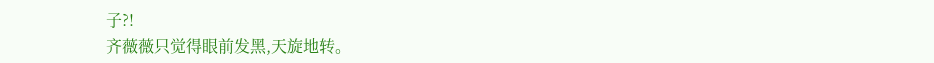子?!
齐薇薇只觉得眼前发黑,天旋地转。